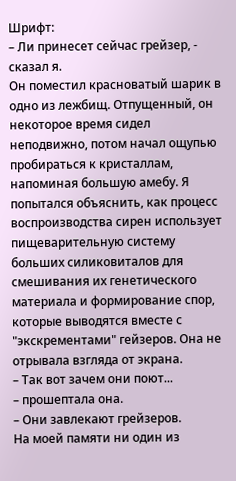Шрифт:
– Ли принесет сейчас грейзер, - сказал я.
Он поместил красноватый шарик в одно из лежбищ. Отпущенный, он некоторое время сидел неподвижно, потом начал ощупью пробираться к кристаллам, напоминая большую амебу. Я попытался объяснить, как процесс воспроизводства сирен использует пищеварительную систему больших силиковиталов для смешивания их генетического материала и формирование спор, которые выводятся вместе с "экскрементами" гейзеров. Она не отрывала взгляда от экрана.
– Так вот зачем они поют...
– прошептала она.
– Они завлекают грейзеров.
На моей памяти ни один из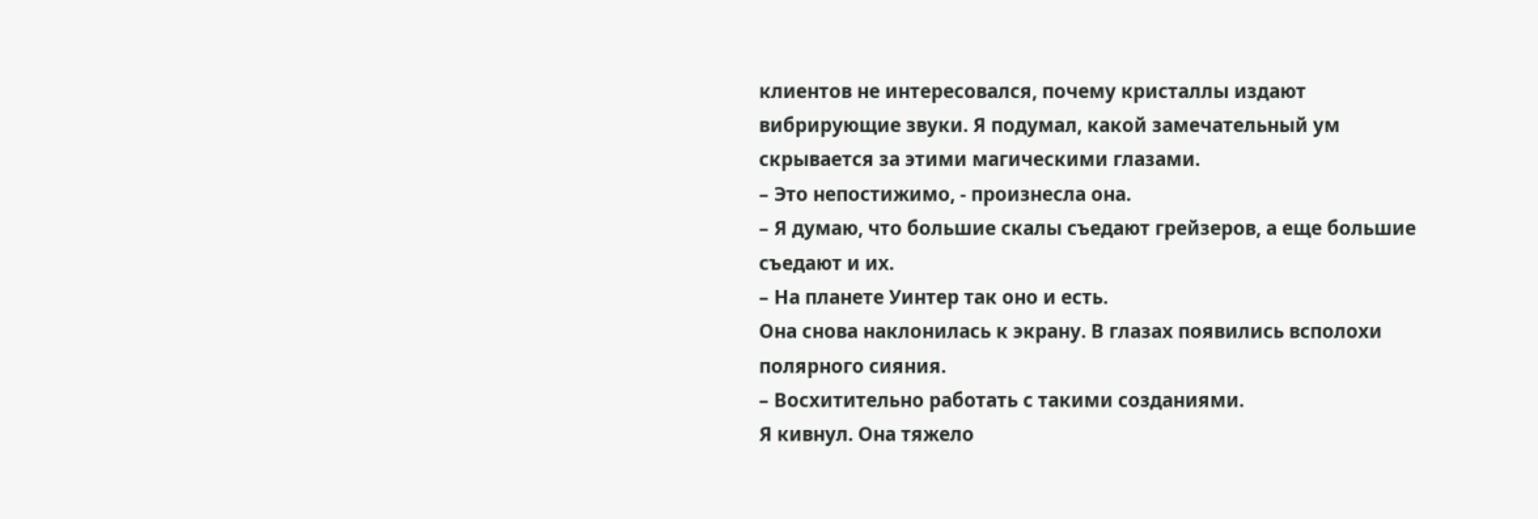клиентов не интересовался, почему кристаллы издают вибрирующие звуки. Я подумал, какой замечательный ум скрывается за этими магическими глазами.
– Это непостижимо, - произнесла она.
– Я думаю, что большие скалы съедают грейзеров, а еще большие съедают и их.
– На планете Уинтер так оно и есть.
Она снова наклонилась к экрану. В глазах появились всполохи полярного сияния.
– Восхитительно работать с такими созданиями.
Я кивнул. Она тяжело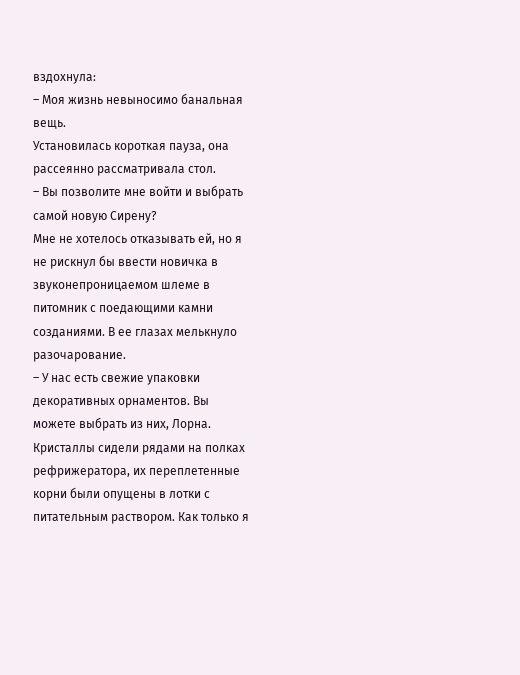вздохнула:
– Моя жизнь невыносимо банальная вещь.
Установилась короткая пауза, она рассеянно рассматривала стол.
– Вы позволите мне войти и выбрать самой новую Сирену?
Мне не хотелось отказывать ей, но я не рискнул бы ввести новичка в звуконепроницаемом шлеме в питомник с поедающими камни созданиями. В ее глазах мелькнуло разочарование.
– У нас есть свежие упаковки декоративных орнаментов. Вы можете выбрать из них, Лорна.
Кристаллы сидели рядами на полках рефрижератора, их переплетенные корни были опущены в лотки с питательным раствором. Как только я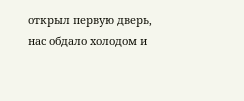открыл первую дверь, нас обдало холодом и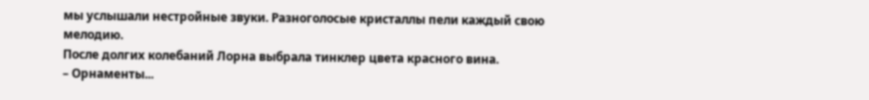мы услышали нестройные звуки. Разноголосые кристаллы пели каждый свою мелодию.
После долгих колебаний Лорна выбрала тинклер цвета красного вина.
– Орнаменты...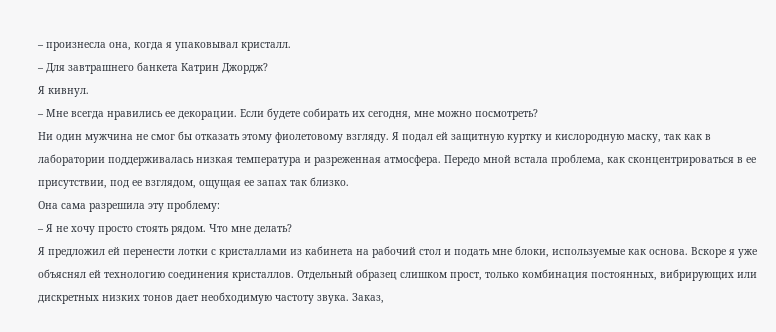– произнесла она, когда я упаковывал кристалл.
– Для завтрашнего банкета Катрин Джордж?
Я кивнул.
– Мне всегда нравились ее декорации. Если будете собирать их сегодня, мне можно посмотреть?
Ни один мужчина не смог бы отказать этому фиолетовому взгляду. Я подал ей защитную куртку и кислородную маску, так как в лаборатории поддерживалась низкая температура и разреженная атмосфера. Передо мной встала проблема, как сконцентрироваться в ее присутствии, под ее взглядом, ощущая ее запах так близко.
Она сама разрешила эту проблему:
– Я не хочу просто стоять рядом. Что мне делать?
Я предложил ей перенести лотки с кристаллами из кабинета на рабочий стол и подать мне блоки, используемые как основа. Вскоре я уже объяснял ей технологию соединения кристаллов. Отдельный образец слишком прост, только комбинация постоянных, вибрирующих или дискретных низких тонов дает необходимую частоту звука. Заказ,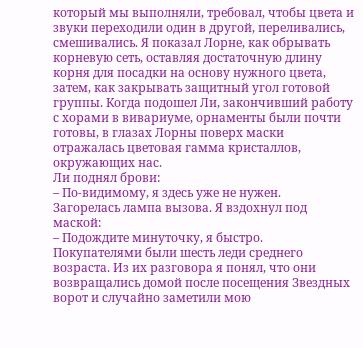который мы выполняли, требовал, чтобы цвета и звуки переходили один в другой, переливались, смешивались. Я показал Лорне, как обрывать корневую сеть, оставляя достаточную длину корня для посадки на основу нужного цвета, затем, как закрывать защитный угол готовой группы. Когда подошел Ли, закончивший работу с хорами в вивариуме, орнаменты были почти готовы, в глазах Лорны поверх маски отражалась цветовая гамма кристаллов, окружающих нас.
Ли поднял брови:
– По-видимому, я здесь уже не нужен.
Загорелась лампа вызова. Я вздохнул под маской:
– Подождите минуточку, я быстро.
Покупателями были шесть леди среднего возраста. Из их разговора я понял, что они возвращались домой после посещения Звездных ворот и случайно заметили мою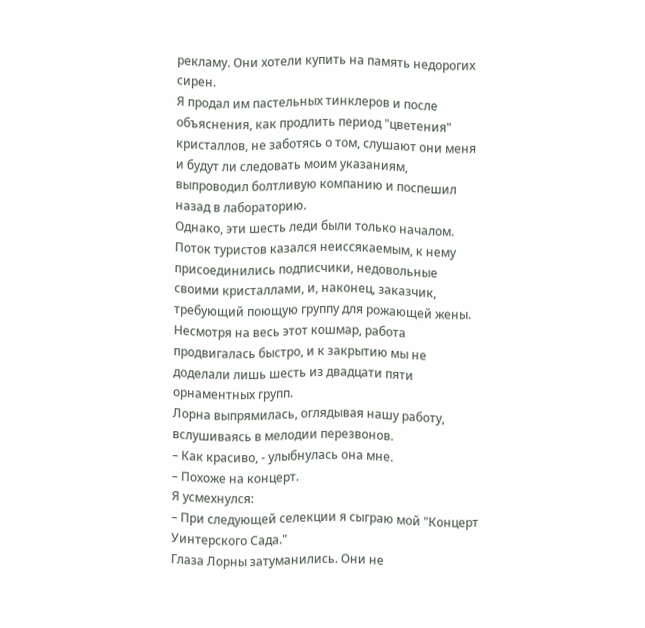рекламу. Они хотели купить на память недорогих сирен.
Я продал им пастельных тинклеров и после объяснения, как продлить период "цветения" кристаллов, не заботясь о том, слушают они меня и будут ли следовать моим указаниям, выпроводил болтливую компанию и поспешил назад в лабораторию.
Однако, эти шесть леди были только началом. Поток туристов казался неиссякаемым, к нему присоединились подписчики, недовольные своими кристаллами, и, наконец, заказчик, требующий поющую группу для рожающей жены. Несмотря на весь этот кошмар, работа продвигалась быстро, и к закрытию мы не доделали лишь шесть из двадцати пяти орнаментных групп.
Лорна выпрямилась, оглядывая нашу работу, вслушиваясь в мелодии перезвонов.
– Как красиво, - улыбнулась она мне.
– Похоже на концерт.
Я усмехнулся:
– При следующей селекции я сыграю мой "Концерт Уинтерского Сада."
Глаза Лорны затуманились. Они не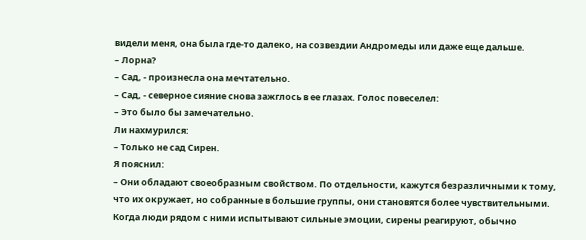видели меня, она была где-то далеко, на созвездии Андромеды или даже еще дальше.
– Лорна?
– Сад, - произнесла она мечтательно.
– Сад, - северное сияние снова зажглось в ее глазах. Голос повеселел:
– Это было бы замечательно.
Ли нахмурился:
– Только не сад Сирен.
Я пояснил:
– Они обладают своеобразным свойством. По отдельности, кажутся безразличными к тому, что их окружает, но собранные в большие группы, они становятся более чувствительными. Когда люди рядом с ними испытывают сильные эмоции, сирены реагируют, обычно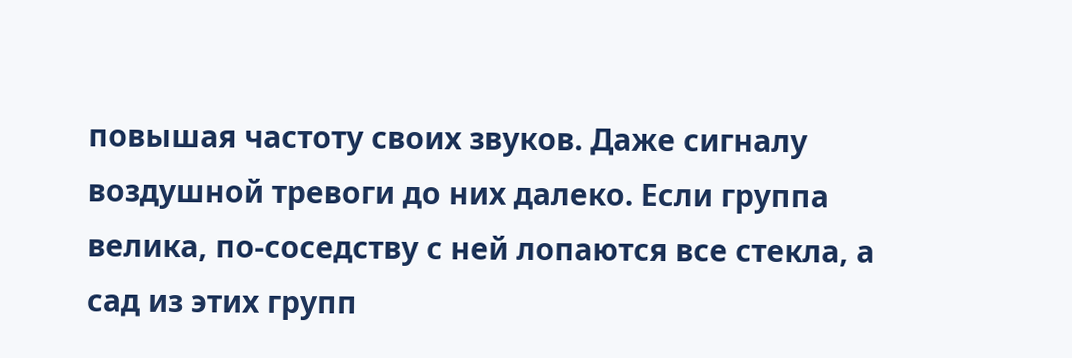повышая частоту своих звуков. Даже сигналу воздушной тревоги до них далеко. Если группа велика, по-соседству с ней лопаются все стекла, а сад из этих групп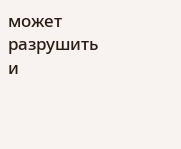может разрушить и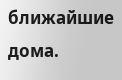ближайшие дома.